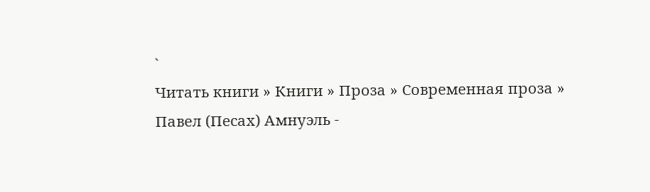`
Читать книги » Книги » Проза » Современная проза » Павел (Песах) Амнуэль -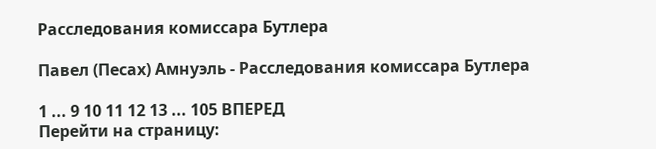Расследования комиссара Бутлера

Павел (Песах) Амнуэль - Расследования комиссара Бутлера

1 ... 9 10 11 12 13 ... 105 ВПЕРЕД
Перейти на страницу: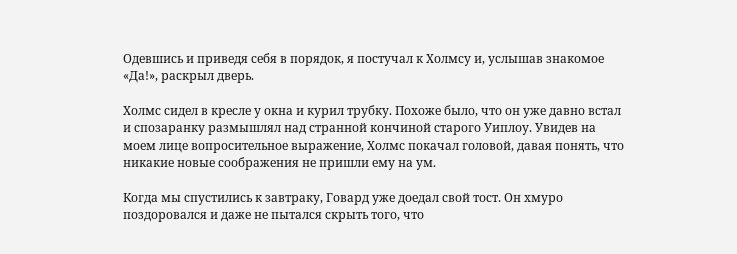Одевшись и приведя себя в порядок, я постучал к Холмсу и, услышав знакомое «Да!», раскрыл дверь.

Холмс сидел в кресле у окна и курил трубку. Похоже было, что он уже давно встал и спозаранку размышлял над странной кончиной старого Уиплоу. Увидев на моем лице вопросительное выражение, Холмс покачал головой, давая понять, что никакие новые соображения не пришли ему на ум.

Когда мы спустились к завтраку, Говард уже доедал свой тост. Он хмуро поздоровался и даже не пытался скрыть того, что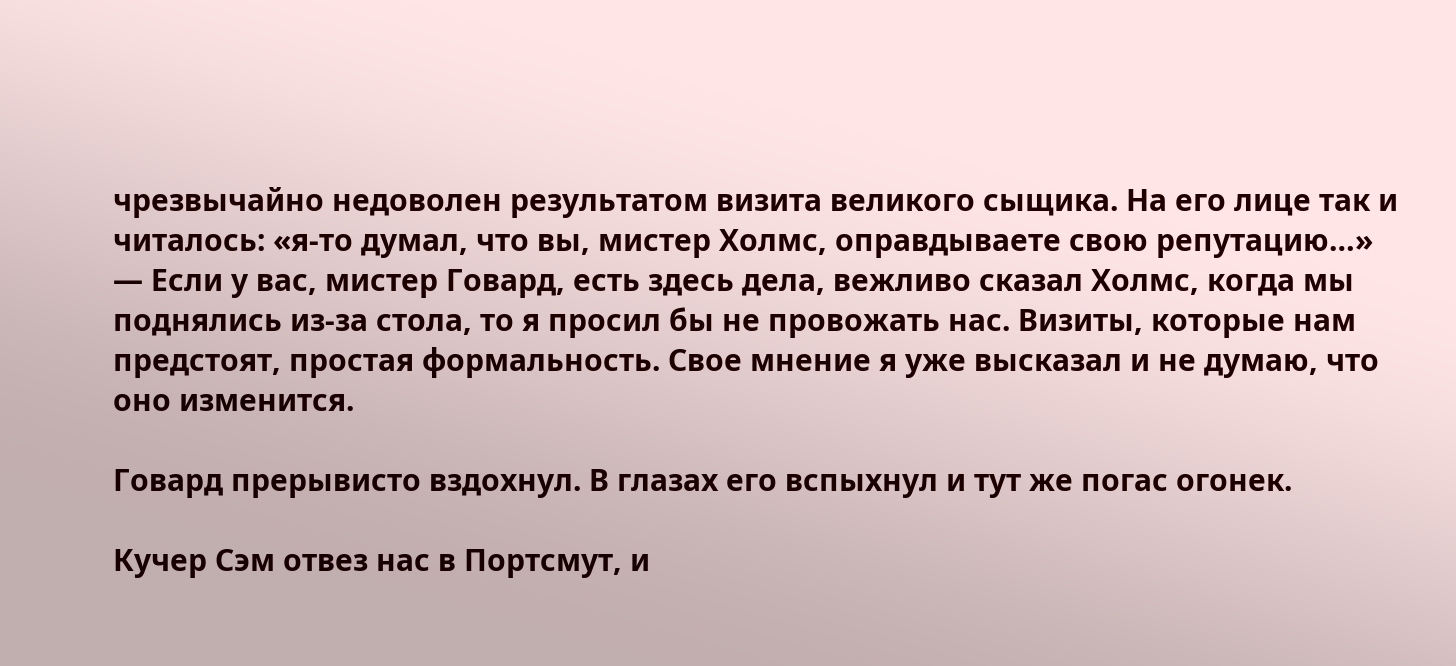чрезвычайно недоволен результатом визита великого сыщика. На его лице так и читалось: «я-то думал, что вы, мистер Холмс, оправдываете свою репутацию…» — Если у вас, мистер Говард, есть здесь дела, вежливо сказал Холмс, когда мы поднялись из-за стола, то я просил бы не провожать нас. Визиты, которые нам предстоят, простая формальность. Свое мнение я уже высказал и не думаю, что оно изменится.

Говард прерывисто вздохнул. В глазах его вспыхнул и тут же погас огонек.

Кучер Сэм отвез нас в Портсмут, и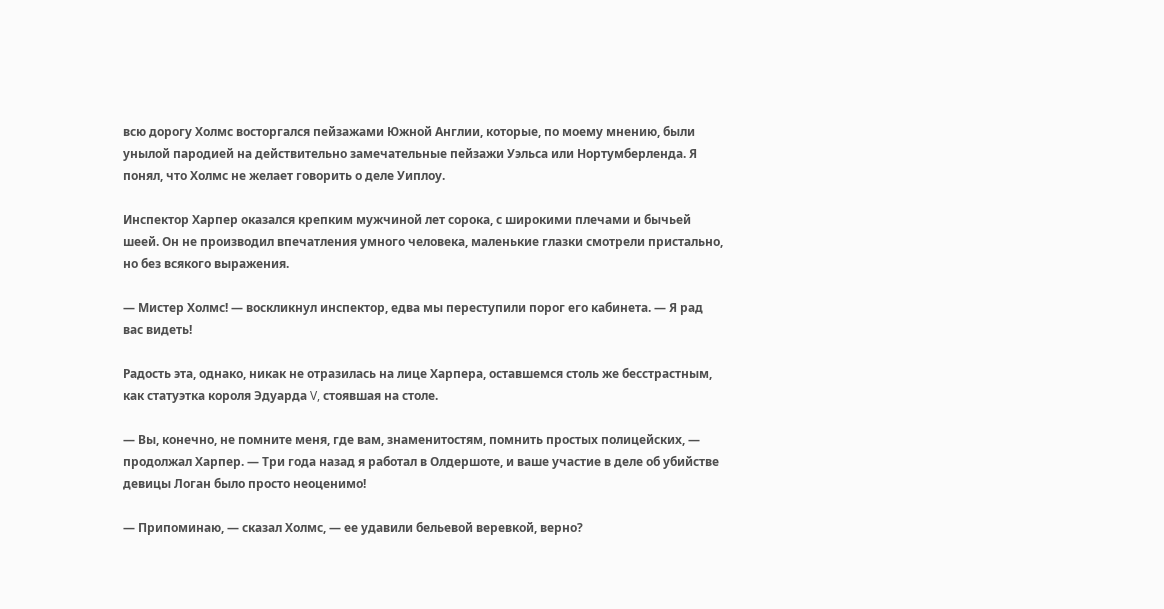всю дорогу Холмс восторгался пейзажами Южной Англии, которые, по моему мнению, были унылой пародией на действительно замечательные пейзажи Уэльса или Нортумберленда. Я понял, что Холмс не желает говорить о деле Уиплоу.

Инспектор Харпер оказался крепким мужчиной лет сорока, с широкими плечами и бычьей шеей. Он не производил впечатления умного человека, маленькие глазки смотрели пристально, но без всякого выражения.

— Мистер Холмс! — воскликнул инспектор, едва мы переступили порог его кабинета. — Я рад вас видеть!

Радость эта, однако, никак не отразилась на лице Харпера, оставшемся столь же бесстрастным, как статуэтка короля Эдуарда V, стоявшая на столе.

— Вы, конечно, не помните меня, где вам, знаменитостям, помнить простых полицейских, — продолжал Харпер. — Три года назад я работал в Олдершоте, и ваше участие в деле об убийстве девицы Логан было просто неоценимо!

— Припоминаю, — сказал Холмс, — ее удавили бельевой веревкой, верно?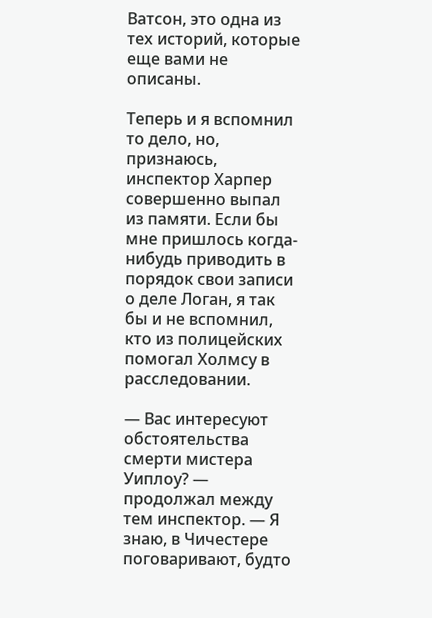Ватсон, это одна из тех историй, которые еще вами не описаны.

Теперь и я вспомнил то дело, но, признаюсь, инспектор Харпер совершенно выпал из памяти. Если бы мне пришлось когда-нибудь приводить в порядок свои записи о деле Логан, я так бы и не вспомнил, кто из полицейских помогал Холмсу в расследовании.

— Вас интересуют обстоятельства смерти мистера Уиплоу? — продолжал между тем инспектор. — Я знаю, в Чичестере поговаривают, будто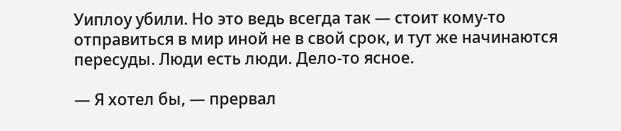Уиплоу убили. Но это ведь всегда так — стоит кому-то отправиться в мир иной не в свой срок, и тут же начинаются пересуды. Люди есть люди. Дело-то ясное.

— Я хотел бы, — прервал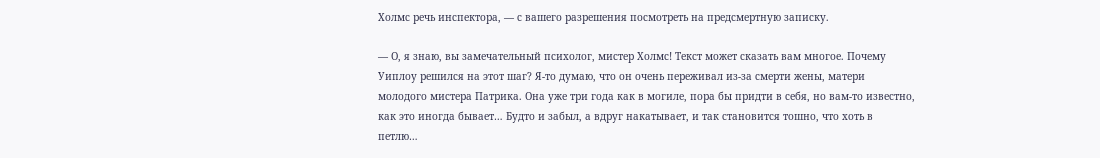Холмс речь инспектора, — с вашего разрешения посмотреть на предсмертную записку.

— О, я знаю, вы замечательный психолог, мистер Холмс! Текст может сказать вам многое. Почему Уиплоу решился на этот шаг? Я-то думаю, что он очень переживал из-за смерти жены, матери молодого мистера Патрика. Она уже три года как в могиле, пора бы придти в себя, но вам-то известно, как это иногда бывает… Будто и забыл, а вдруг накатывает, и так становится тошно, что хоть в петлю…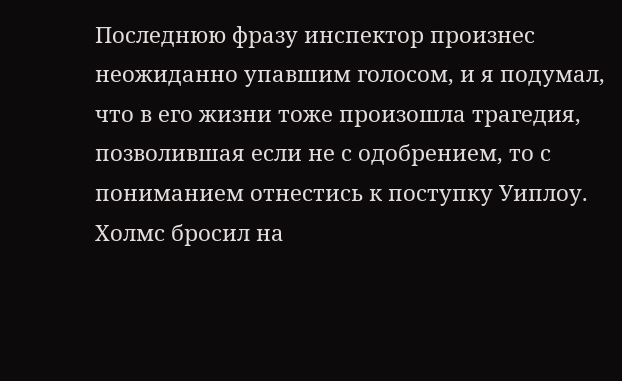Последнюю фразу инспектор произнес неожиданно упавшим голосом, и я подумал, что в его жизни тоже произошла трагедия, позволившая если не с одобрением, то с пониманием отнестись к поступку Уиплоу. Холмс бросил на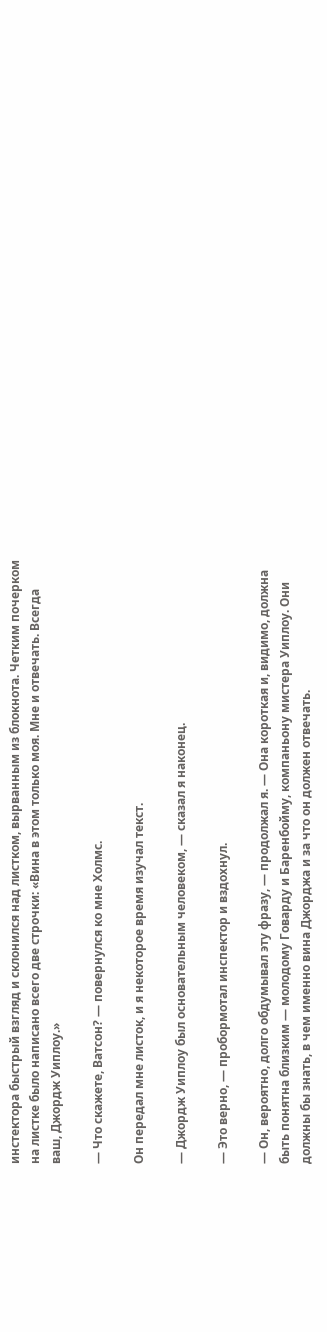инстектора быстрый взгляд и склонился над листком, вырванным из блокнота. Четким почерком на листке было написано всего две строчки: «Вина в этом только моя. Мне и отвечать. Всегда ваш, Джордж Уиплоу.»

— Что скажете, Ватсон? — повернулся ко мне Холмс.

Он передал мне листок, и я некоторое время изучал текст.

— Джордж Уиплоу был основательным человеком, — сказал я наконец.

— Это верно, — пробормотал инспектор и вздохнул.

— Он, вероятно, долго обдумывал эту фразу, — продолжал я. — Она короткая и, видимо, должна быть понятна близким — молодому Говарду и Баренбойму, компаньону мистера Уиплоу. Они должны бы знать, в чем именно вина Джорджа и за что он должен отвечать.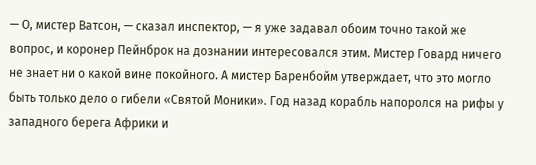— О, мистер Ватсон, — сказал инспектор, — я уже задавал обоим точно такой же вопрос, и коронер Пейнброк на дознании интересовался этим. Мистер Говард ничего не знает ни о какой вине покойного. А мистер Баренбойм утверждает, что это могло быть только дело о гибели «Святой Моники». Год назад корабль напоролся на рифы у западного берега Африки и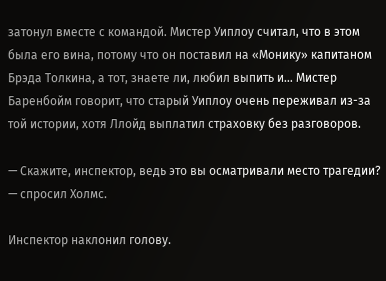затонул вместе с командой. Мистер Уиплоу считал, что в этом была его вина, потому что он поставил на «Монику» капитаном Брэда Толкина, а тот, знаете ли, любил выпить и… Мистер Баренбойм говорит, что старый Уиплоу очень переживал из-за той истории, хотя Ллойд выплатил страховку без разговоров.

— Скажите, инспектор, ведь это вы осматривали место трагедии? — спросил Холмс.

Инспектор наклонил голову.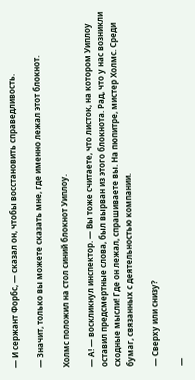— И сержант Форбс, — сказал он, чтобы восстановить справедливость.

— Значит, только вы можете сказать мне, где именно лежал этот блокнот.

Холмс положил на стол синий блокнот Уиплоу.

— А! — воскликнул инспектор. — Вы тоже считаете, что листок, на котором Уиплоу оставил предсмертные слова, был вырван из этого блокнота. Рад, что у нас возникли сходные мысли! Где он лежал, спрашиваете вы. На пюпитре, мистер Холмс. Среди бумаг, связанных с деятельностью компании.

— Сверху или снизу?

—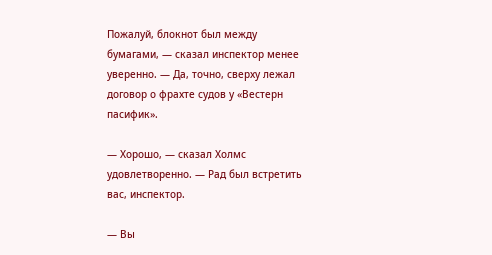Пожалуй, блокнот был между бумагами, — сказал инспектор менее уверенно. — Да, точно, сверху лежал договор о фрахте судов у «Вестерн пасифик».

— Хорошо, — сказал Холмс удовлетворенно. — Рад был встретить вас, инспектор.

— Вы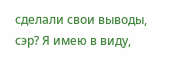сделали свои выводы, сэр? Я имею в виду,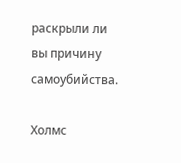раскрыли ли вы причину самоубийства.

Холмс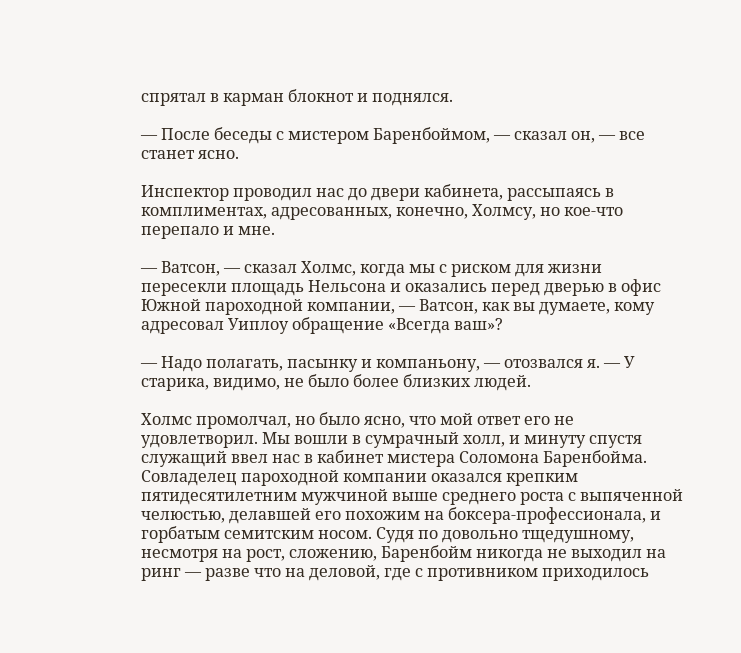спрятал в карман блокнот и поднялся.

— После беседы с мистером Баренбоймом, — сказал он, — все станет ясно.

Инспектор проводил нас до двери кабинета, рассыпаясь в комплиментах, адресованных, конечно, Холмсу, но кое-что перепало и мне.

— Ватсон, — сказал Холмс, когда мы с риском для жизни пересекли площадь Нельсона и оказались перед дверью в офис Южной пароходной компании, — Ватсон, как вы думаете, кому адресовал Уиплоу обращение «Всегда ваш»?

— Надо полагать, пасынку и компаньону, — отозвался я. — У старика, видимо, не было более близких людей.

Холмс промолчал, но было ясно, что мой ответ его не удовлетворил. Мы вошли в сумрачный холл, и минуту спустя служащий ввел нас в кабинет мистера Соломона Баренбойма. Совладелец пароходной компании оказался крепким пятидесятилетним мужчиной выше среднего роста с выпяченной челюстью, делавшей его похожим на боксера-профессионала, и горбатым семитским носом. Судя по довольно тщедушному, несмотря на рост, сложению, Баренбойм никогда не выходил на ринг — разве что на деловой, где с противником приходилось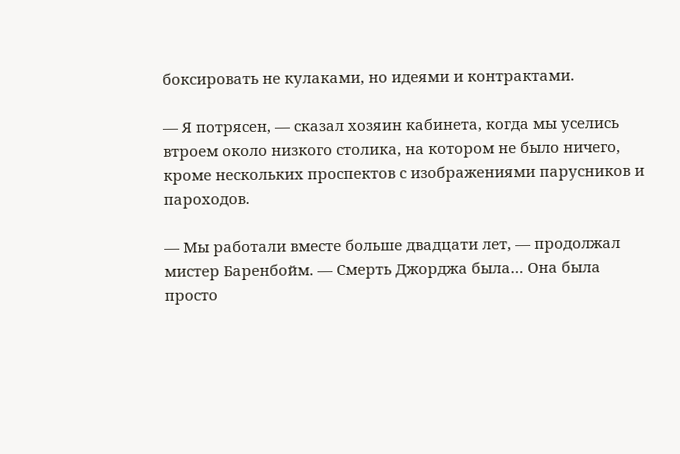боксировать не кулаками, но идеями и контрактами.

— Я потрясен, — сказал хозяин кабинета, когда мы уселись втроем около низкого столика, на котором не было ничего, кроме нескольких проспектов с изображениями парусников и пароходов.

— Мы работали вместе больше двадцати лет, — продолжал мистер Баренбойм. — Смерть Джорджа была… Она была просто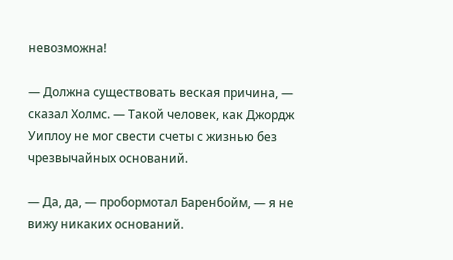невозможна!

— Должна существовать веская причина, — сказал Холмс. — Такой человек, как Джордж Уиплоу не мог свести счеты с жизнью без чрезвычайных оснований.

— Да, да, — пробормотал Баренбойм, — я не вижу никаких оснований.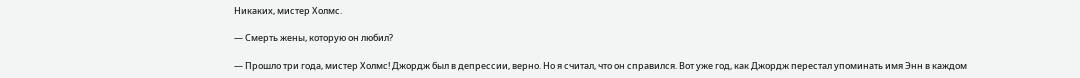Никаких, мистер Холмс.

— Смерть жены, которую он любил?

— Прошло три года, мистер Холмс! Джордж был в депрессии, верно. Но я считал, что он справился. Вот уже год, как Джордж перестал упоминать имя Энн в каждом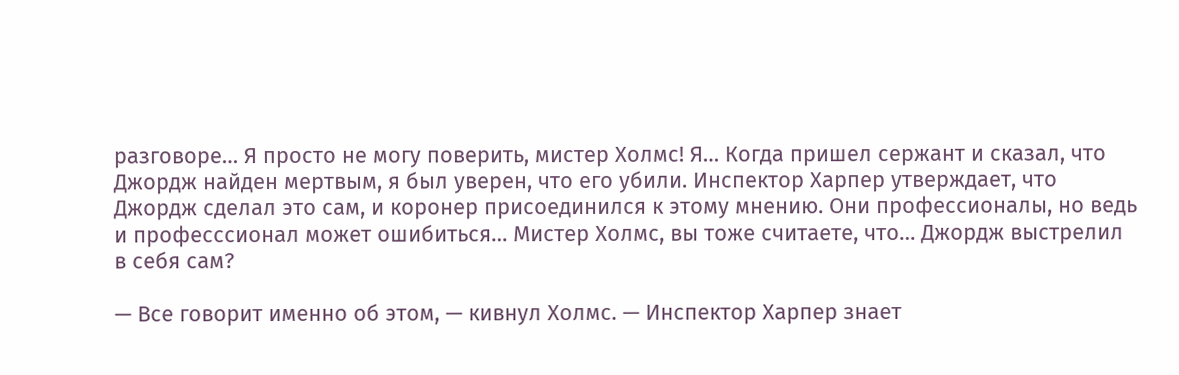разговоре… Я просто не могу поверить, мистер Холмс! Я… Когда пришел сержант и сказал, что Джордж найден мертвым, я был уверен, что его убили. Инспектор Харпер утверждает, что Джордж сделал это сам, и коронер присоединился к этому мнению. Они профессионалы, но ведь и професссионал может ошибиться… Мистер Холмс, вы тоже считаете, что… Джордж выстрелил в себя сам?

— Все говорит именно об этом, — кивнул Холмс. — Инспектор Харпер знает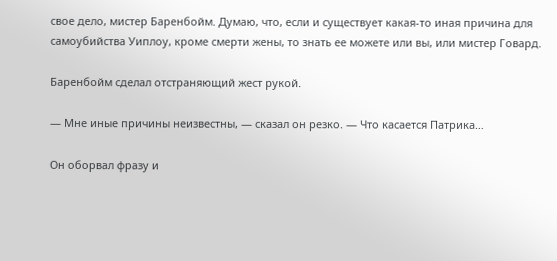свое дело, мистер Баренбойм. Думаю, что, если и существует какая-то иная причина для самоубийства Уиплоу, кроме смерти жены, то знать ее можете или вы, или мистер Говард.

Баренбойм сделал отстраняющий жест рукой.

— Мне иные причины неизвестны, — сказал он резко. — Что касается Патрика…

Он оборвал фразу и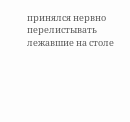принялся нервно перелистывать лежавшие на столе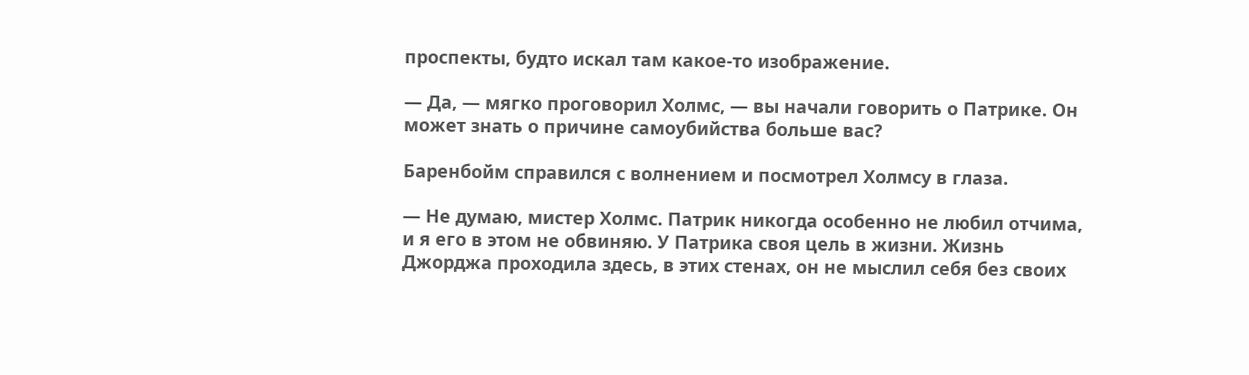проспекты, будто искал там какое-то изображение.

— Да, — мягко проговорил Холмс, — вы начали говорить о Патрике. Он может знать о причине самоубийства больше вас?

Баренбойм справился с волнением и посмотрел Холмсу в глаза.

— Не думаю, мистер Холмс. Патрик никогда особенно не любил отчима, и я его в этом не обвиняю. У Патрика своя цель в жизни. Жизнь Джорджа проходила здесь, в этих стенах, он не мыслил себя без своих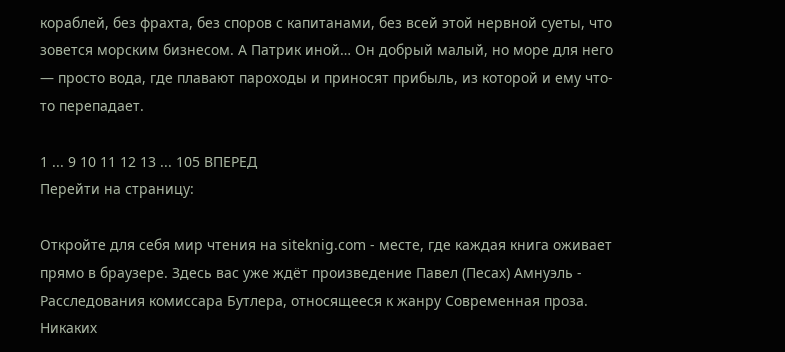кораблей, без фрахта, без споров с капитанами, без всей этой нервной суеты, что зовется морским бизнесом. А Патрик иной… Он добрый малый, но море для него — просто вода, где плавают пароходы и приносят прибыль, из которой и ему что-то перепадает.

1 ... 9 10 11 12 13 ... 105 ВПЕРЕД
Перейти на страницу:

Откройте для себя мир чтения на siteknig.com - месте, где каждая книга оживает прямо в браузере. Здесь вас уже ждёт произведение Павел (Песах) Амнуэль - Расследования комиссара Бутлера, относящееся к жанру Современная проза. Никаких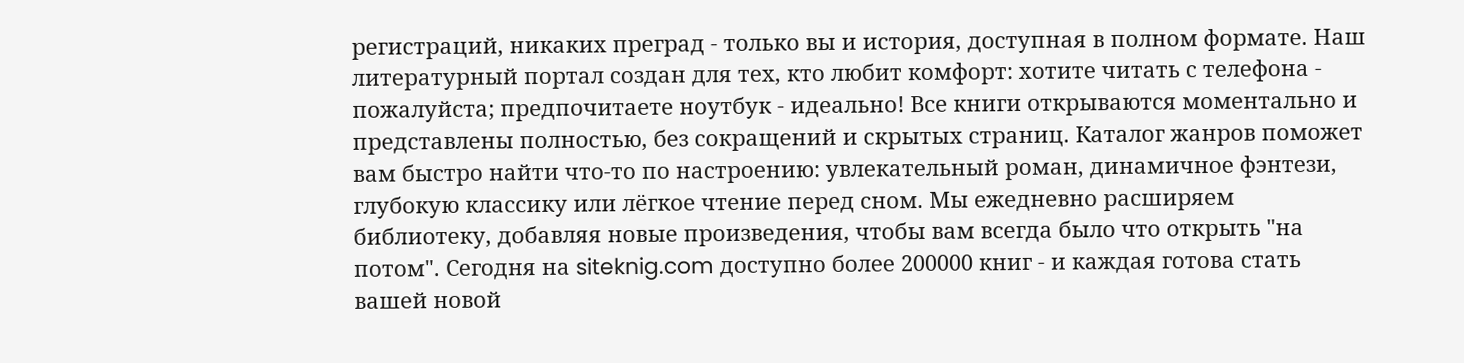регистраций, никаких преград - только вы и история, доступная в полном формате. Наш литературный портал создан для тех, кто любит комфорт: хотите читать с телефона - пожалуйста; предпочитаете ноутбук - идеально! Все книги открываются моментально и представлены полностью, без сокращений и скрытых страниц. Каталог жанров поможет вам быстро найти что-то по настроению: увлекательный роман, динамичное фэнтези, глубокую классику или лёгкое чтение перед сном. Мы ежедневно расширяем библиотеку, добавляя новые произведения, чтобы вам всегда было что открыть "на потом". Сегодня на siteknig.com доступно более 200000 книг - и каждая готова стать вашей новой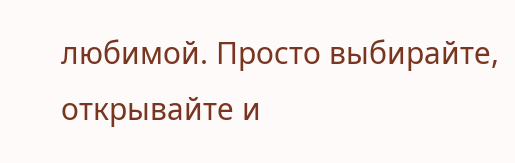любимой. Просто выбирайте, открывайте и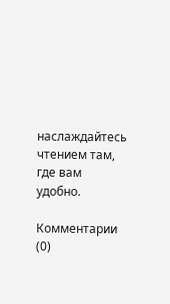наслаждайтесь чтением там, где вам удобно.

Комментарии (0)